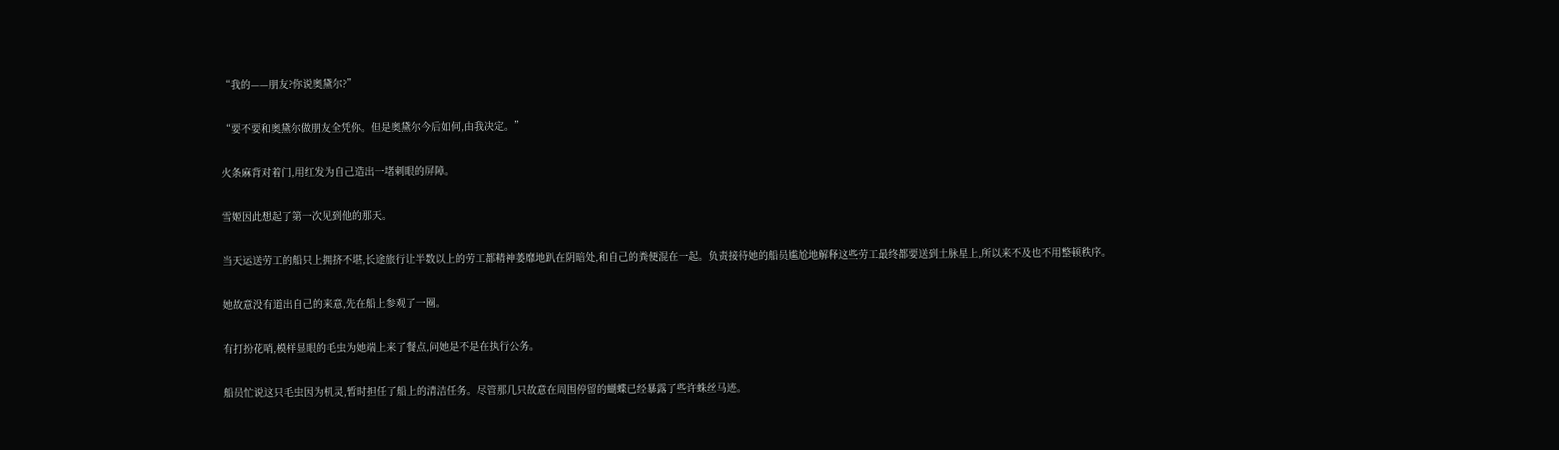“我的——朋友?你说奥黛尔?”

“要不要和奥黛尔做朋友全凭你。但是奥黛尔今后如何,由我决定。”

火条麻背对着门,用红发为自己造出一堵刺眼的屏障。

雪姬因此想起了第一次见到他的那天。

当天运送劳工的船只上拥挤不堪,长途旅行让半数以上的劳工都精神萎靡地趴在阴暗处,和自己的粪便混在一起。负责接待她的船员尴尬地解释这些劳工最终都要送到土脉星上,所以来不及也不用整顿秩序。

她故意没有道出自己的来意,先在船上参观了一圈。

有打扮花哨,模样显眼的毛虫为她端上来了餐点,问她是不是在执行公务。

船员忙说这只毛虫因为机灵,暂时担任了船上的清洁任务。尽管那几只故意在周围停留的蝴蝶已经暴露了些许蛛丝马迹。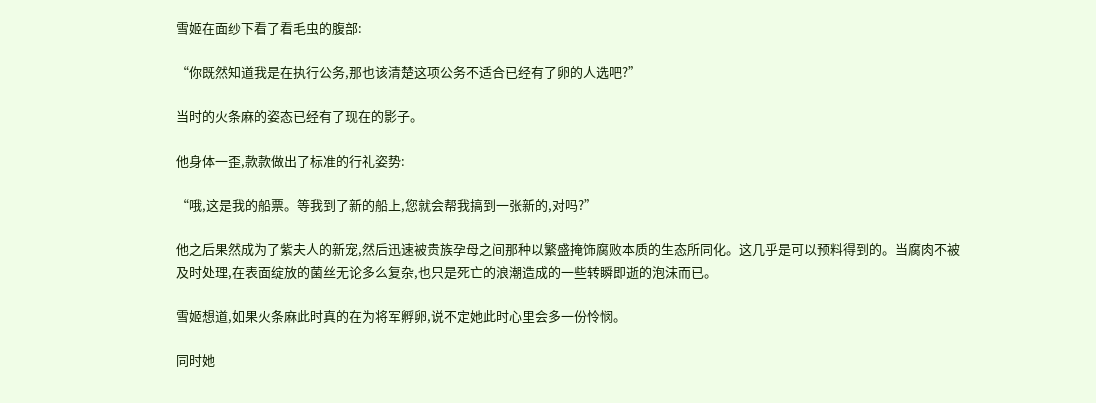雪姬在面纱下看了看毛虫的腹部:

“你既然知道我是在执行公务,那也该清楚这项公务不适合已经有了卵的人选吧?”

当时的火条麻的姿态已经有了现在的影子。

他身体一歪,款款做出了标准的行礼姿势:

“哦,这是我的船票。等我到了新的船上,您就会帮我搞到一张新的,对吗?”

他之后果然成为了紫夫人的新宠,然后迅速被贵族孕母之间那种以繁盛掩饰腐败本质的生态所同化。这几乎是可以预料得到的。当腐肉不被及时处理,在表面绽放的菌丝无论多么复杂,也只是死亡的浪潮造成的一些转瞬即逝的泡沫而已。

雪姬想道,如果火条麻此时真的在为将军孵卵,说不定她此时心里会多一份怜悯。

同时她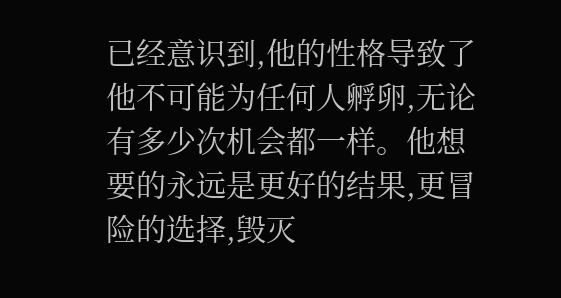已经意识到,他的性格导致了他不可能为任何人孵卵,无论有多少次机会都一样。他想要的永远是更好的结果,更冒险的选择,毁灭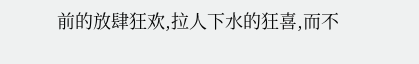前的放肆狂欢,拉人下水的狂喜,而不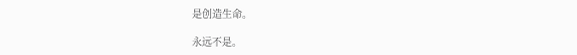是创造生命。

永远不是。